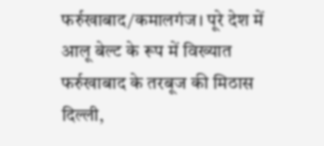फर्रुखाबाद/कमालगंज। पूरे देश में आलू बेल्ट के रूप में विख्यात फर्रुखाबाद के तरबूज की मिठास दिल्ली,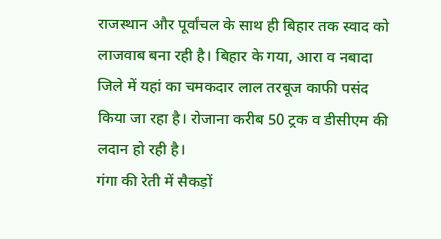राजस्थान और पूर्वांचल के साथ ही बिहार तक स्वाद को लाजवाब बना रही है। बिहार के गया, आरा व नबादा जिले में यहां का चमकदार लाल तरबूज काफी पसंद किया जा रहा है। रोजाना करीब 50 ट्रक व डीसीएम की लदान हो रही है।
गंगा की रेती में सैकड़ों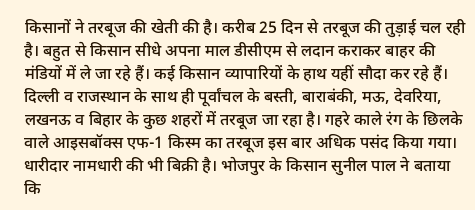किसानों ने तरबूज की खेती की है। करीब 25 दिन से तरबूज की तुड़ाई चल रही है। बहुत से किसान सीधे अपना माल डीसीएम से लदान कराकर बाहर की मंडियों में ले जा रहे हैं। कई किसान व्यापारियों के हाथ यहीं सौदा कर रहे हैं। दिल्ली व राजस्थान के साथ ही पूर्वांचल के बस्ती, बाराबंकी, मऊ, देवरिया, लखनऊ व बिहार के कुछ शहरों में तरबूज जा रहा है। गहरे काले रंग के छिलके वाले आइसबॉक्स एफ-1 किस्म का तरबूज इस बार अधिक पसंद किया गया। धारीदार नामधारी की भी बिक्री है। भोजपुर के किसान सुनील पाल ने बताया कि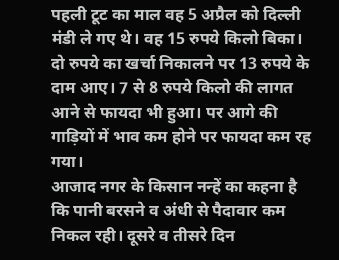पहली टूट का माल वह 5 अप्रैल को दिल्ली मंडी ले गए थे। वह 15 रुपये किलो बिका। दो रुपये का खर्चा निकालने पर 13 रुपये के दाम आए। 7 से 8 रुपये किलो की लागत आने से फायदा भी हुआ। पर आगे की गाड़ियों में भाव कम होने पर फायदा कम रह गया।
आजाद नगर के किसान नन्हें का कहना है कि पानी बरसने व अंधी से पैदावार कम निकल रही। दूसरे व तीसरे दिन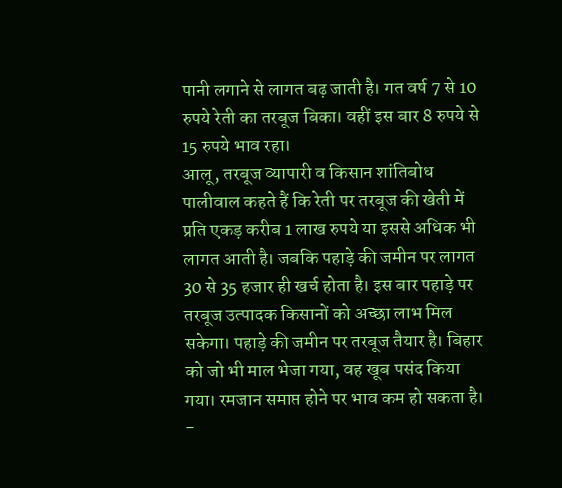पानी लगाने से लागत बढ़ जाती है। गत वर्ष 7 से 10 रुपये रेती का तरबूज बिका। वहीं इस बार 8 रुपये से 15 रुपये भाव रहा।
आलू, तरबूज व्यापारी व किसान शांतिबोध पालीवाल कहते हैं कि रेती पर तरबूज की खेती में प्रति एकड़ करीब 1 लाख रुपये या इससे अधिक भी लागत आती है। जबकि पहाड़े की जमीन पर लागत 30 से 35 हजार ही खर्च होता है। इस बार पहाड़े पर तरबूज उत्पादक किसानों को अच्छा लाभ मिल सकेगा। पहाड़े की जमीन पर तरबूज तैयार है। बिहार को जो भी माल भेजा गया, वह खूब पसंद किया गया। रमजान समाप्त होने पर भाव कम हो सकता है।
-